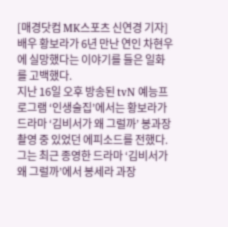[매경닷컴 MK스포츠 신연경 기자] 배우 황보라가 6년 만난 연인 차현우에 실망했다는 이야기를 들은 일화를 고백했다.
지난 16일 오후 방송된 tvN 예능프로그램 ‘인생술집’에서는 황보라가 드라마 ‘김비서가 왜 그럴까’ 봉과장 촬영 중 있었던 에피소드를 전했다.
그는 최근 종영한 드라마 ‘김비서가 왜 그럴까’에서 봉세라 과장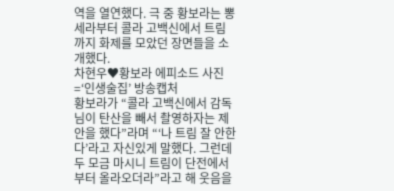역을 열연했다. 극 중 황보라는 뽕세라부터 콜라 고백신에서 트림까지 화제를 모았던 장면들을 소개했다.
차현우♥황보라 에피소드 사진=‘인생술집’ 방송캡처
황보라가 “콜라 고백신에서 감독님이 탄산을 빼서 촬영하자는 제안을 했다”라며 “‘나 트림 잘 안한다’라고 자신있게 말했다. 그런데 두 모금 마시니 트림이 단전에서부터 올라오더라”라고 해 웃음을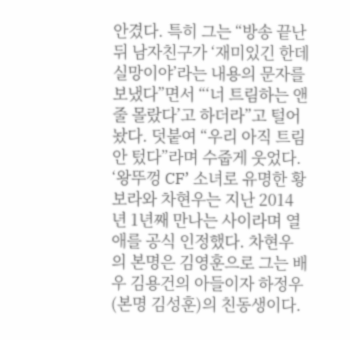안겼다. 특히 그는 “방송 끝난 뒤 남자친구가 ‘재미있긴 한데 실망이야’라는 내용의 문자를 보냈다”면서 “‘너 트림하는 앤 줄 몰랐다’고 하더라”고 털어놨다. 덧붙여 “우리 아직 트림 안 텄다”라며 수줍게 웃었다.
‘왕뚜껑 CF’ 소녀로 유명한 황보라와 차현우는 지난 2014년 1년째 만나는 사이라며 열애를 공식 인정했다. 차현우의 본명은 김영훈으로 그는 배우 김용건의 아들이자 하정우(본명 김성훈)의 친동생이다.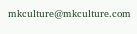mkculture@mkculture.com